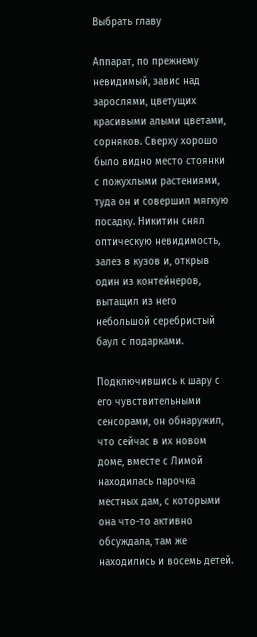Выбрать главу

Аппарат, по прежнему невидимый, завис над зарослями, цветущих красивыми алыми цветами, сорняков. Сверху хорошо было видно место стоянки с пожухлыми растениями, туда он и совершил мягкую посадку. Никитин снял оптическую невидимость, залез в кузов и, открыв один из контейнеров, вытащил из него небольшой серебристый баул с подарками.

Подключившись к шару с его чувствительными сенсорами, он обнаружил, что сейчас в их новом доме, вместе с Лимой находилась парочка местных дам, с которыми она что-то активно обсуждала, там же находились и восемь детей.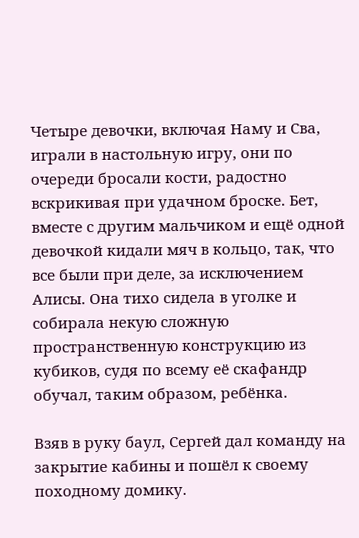Четыре девочки, включая Наму и Сва, играли в настольную игру, они по очереди бросали кости, радостно вскрикивая при удачном броске. Бет, вместе с другим мальчиком и ещё одной девочкой кидали мяч в кольцо, так, что все были при деле, за исключением Алисы. Она тихо сидела в уголке и собирала некую сложную пространственную конструкцию из кубиков, судя по всему её скафандр обучал, таким образом, ребёнка.

Взяв в руку баул, Сергей дал команду на закрытие кабины и пошёл к своему походному домику.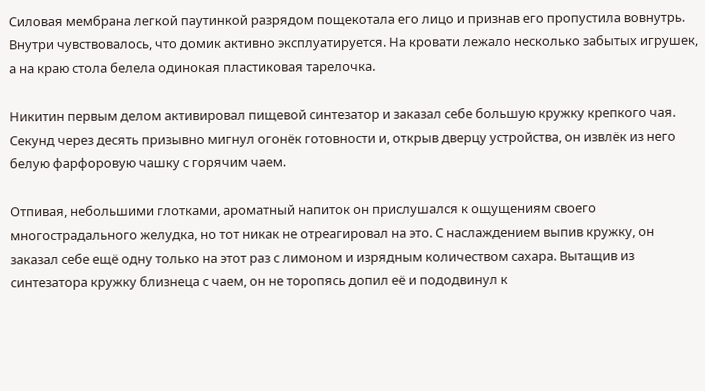Силовая мембрана легкой паутинкой разрядом пощекотала его лицо и признав его пропустила вовнутрь. Внутри чувствовалось, что домик активно эксплуатируется. На кровати лежало несколько забытых игрушек, а на краю стола белела одинокая пластиковая тарелочка.

Никитин первым делом активировал пищевой синтезатор и заказал себе большую кружку крепкого чая. Секунд через десять призывно мигнул огонёк готовности и, открыв дверцу устройства, он извлёк из него белую фарфоровую чашку с горячим чаем.

Отпивая, небольшими глотками, ароматный напиток он прислушался к ощущениям своего многострадального желудка, но тот никак не отреагировал на это. С наслаждением выпив кружку, он заказал себе ещё одну только на этот раз с лимоном и изрядным количеством сахара. Вытащив из синтезатора кружку близнеца с чаем, он не торопясь допил её и пододвинул к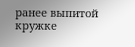ранее выпитой кружке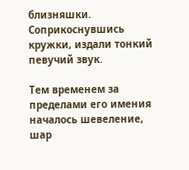близняшки. Соприкоснувшись кружки, издали тонкий певучий звук.

Тем временем за пределами его имения началось шевеление, шар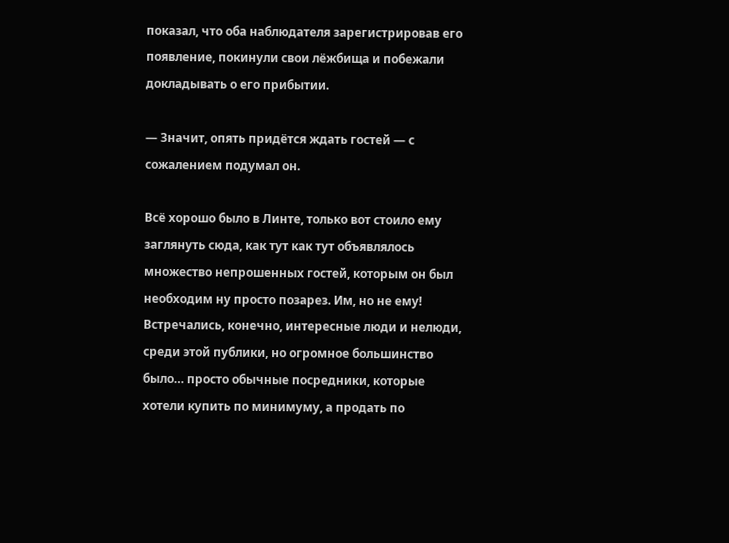показал, что оба наблюдателя зарегистрировав его появление, покинули свои лёжбища и побежали докладывать о его прибытии.

— Значит, опять придётся ждать гостей — с сожалением подумал он.

Всё хорошо было в Линте, только вот стоило ему заглянуть сюда, как тут как тут объявлялось множество непрошенных гостей, которым он был необходим ну просто позарез. Им, но не ему! Встречались, конечно, интересные люди и нелюди, среди этой публики, но огромное большинство было… просто обычные посредники, которые хотели купить по минимуму, а продать по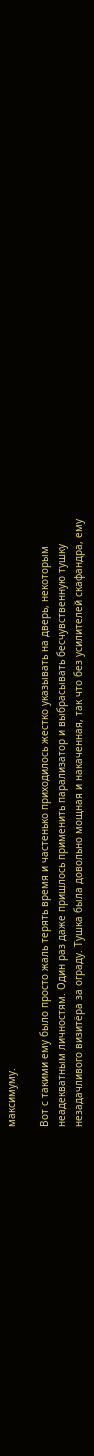максимуму.

Вот с такими ему было просто жаль терять время и частенько приходилось жестко указывать на дверь, некоторым неадекватным личностям. Один раз даже пришлось применить парализатор и выбрасывать бесчувственную тушку незадачливого визитёра за ограду. Тушка была довольно мощная и накаченная, так что без усилителей скафандра, ему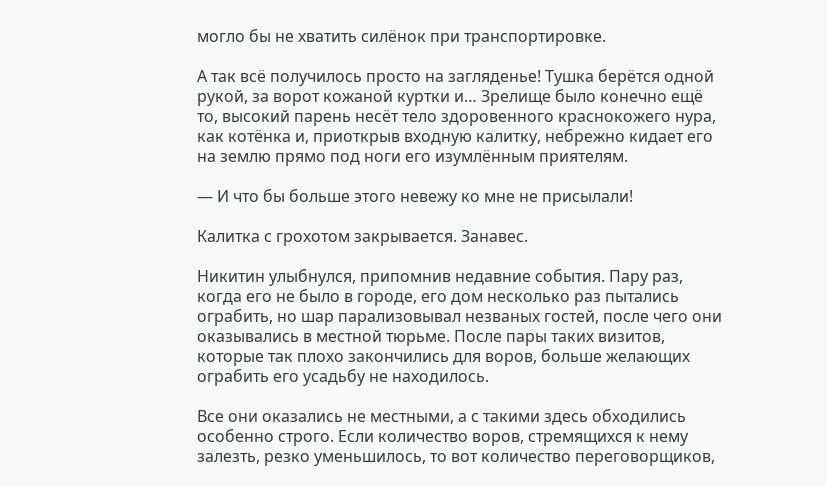могло бы не хватить силёнок при транспортировке.

А так всё получилось просто на загляденье! Тушка берётся одной рукой, за ворот кожаной куртки и… Зрелище было конечно ещё то, высокий парень несёт тело здоровенного краснокожего нура, как котёнка и, приоткрыв входную калитку, небрежно кидает его на землю прямо под ноги его изумлённым приятелям.

— И что бы больше этого невежу ко мне не присылали!

Калитка с грохотом закрывается. Занавес.

Никитин улыбнулся, припомнив недавние события. Пару раз, когда его не было в городе, его дом несколько раз пытались ограбить, но шар парализовывал незваных гостей, после чего они оказывались в местной тюрьме. После пары таких визитов, которые так плохо закончились для воров, больше желающих ограбить его усадьбу не находилось.

Все они оказались не местными, а с такими здесь обходились особенно строго. Если количество воров, стремящихся к нему залезть, резко уменьшилось, то вот количество переговорщиков,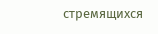стремящихся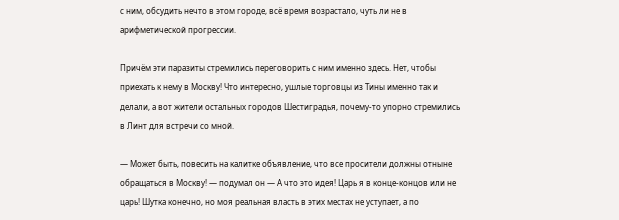с ним, обсудить нечто в этом городе, всё время возрастало, чуть ли не в арифметической прогрессии.

Причём эти паразиты стремились переговорить с ним именно здесь. Нет, чтобы приехать к нему в Москву! Что интересно, ушлые торговцы из Тины именно так и делали, а вот жители остальных городов Шестиградья, почему-то упорно стремились в Линт для встречи со мной.

— Может быть, повесить на калитке объявление, что все просители должны отныне обращаться в Москву! — подумал он — А что это идея! Царь я в конце-концов или не царь! Шутка конечно, но моя реальная власть в этих местах не уступает, а по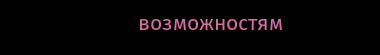возможностям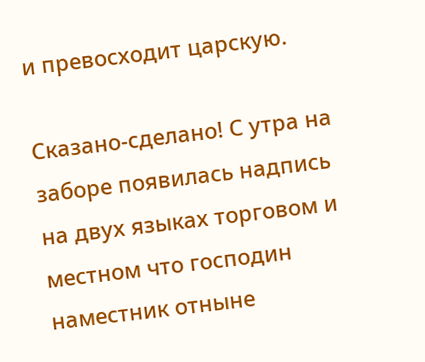и превосходит царскую.

Сказано-сделано! С утра на заборе появилась надпись на двух языках торговом и местном что господин наместник отныне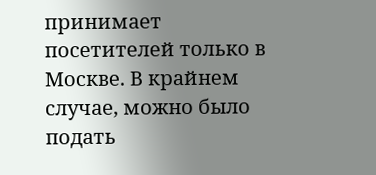принимает посетителей только в Москве. В крайнем случае, можно было подать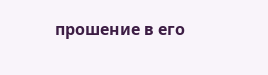прошение в его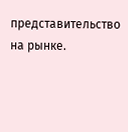представительство на рынке.